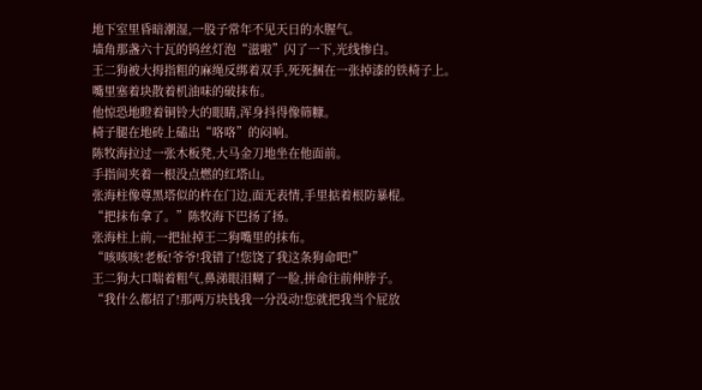地下室里昏暗潮湿,一股子常年不见天日的水腥气。
墙角那盏六十瓦的钨丝灯泡“滋啦”闪了一下,光线惨白。
王二狗被大拇指粗的麻绳反绑着双手,死死捆在一张掉漆的铁椅子上。
嘴里塞着块散着机油味的破抹布。
他惊恐地瞪着铜铃大的眼睛,浑身抖得像筛糠。
椅子腿在地砖上磕出“咯咯”的闷响。
陈牧海拉过一张木板凳,大马金刀地坐在他面前。
手指间夹着一根没点燃的红塔山。
张海柱像尊黑塔似的杵在门边,面无表情,手里掂着根防暴棍。
“把抹布拿了。”陈牧海下巴扬了扬。
张海柱上前,一把扯掉王二狗嘴里的抹布。
“咳咳咳!老板!爷爷!我错了!您饶了我这条狗命吧!”
王二狗大口喘着粗气,鼻涕眼泪糊了一脸,拼命往前伸脖子。
“我什么都招了!那两万块钱我一分没动!您就把我当个屁放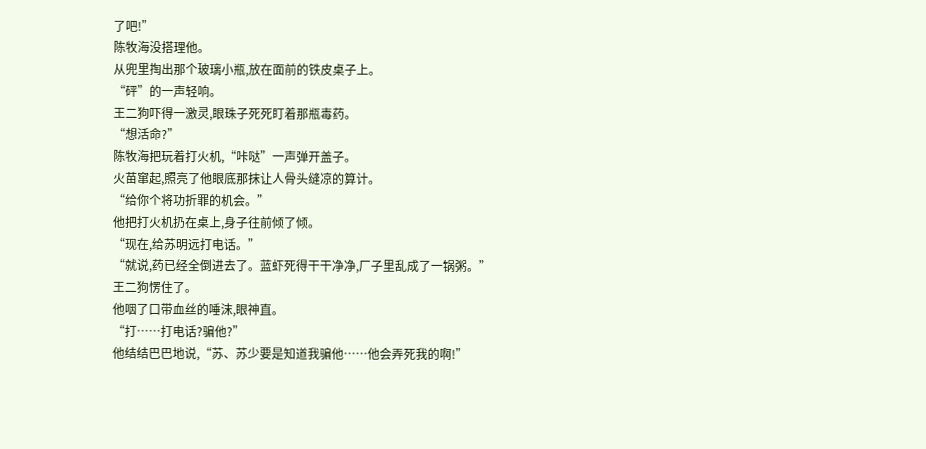了吧!”
陈牧海没搭理他。
从兜里掏出那个玻璃小瓶,放在面前的铁皮桌子上。
“砰”的一声轻响。
王二狗吓得一激灵,眼珠子死死盯着那瓶毒药。
“想活命?”
陈牧海把玩着打火机,“咔哒”一声弹开盖子。
火苗窜起,照亮了他眼底那抹让人骨头缝凉的算计。
“给你个将功折罪的机会。”
他把打火机扔在桌上,身子往前倾了倾。
“现在,给苏明远打电话。”
“就说,药已经全倒进去了。蓝虾死得干干净净,厂子里乱成了一锅粥。”
王二狗愣住了。
他咽了口带血丝的唾沫,眼神直。
“打……打电话?骗他?”
他结结巴巴地说,“苏、苏少要是知道我骗他……他会弄死我的啊!”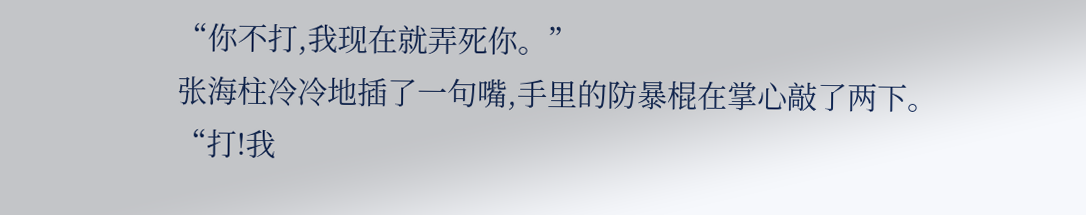“你不打,我现在就弄死你。”
张海柱冷冷地插了一句嘴,手里的防暴棍在掌心敲了两下。
“打!我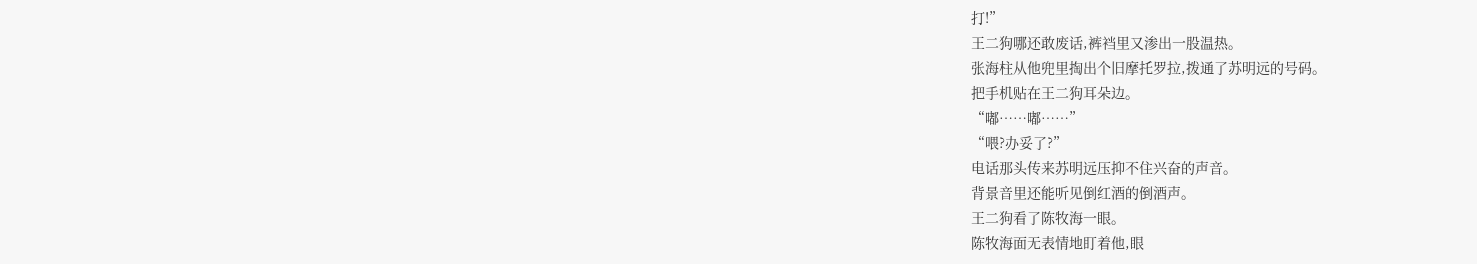打!”
王二狗哪还敢废话,裤裆里又渗出一股温热。
张海柱从他兜里掏出个旧摩托罗拉,拨通了苏明远的号码。
把手机贴在王二狗耳朵边。
“嘟……嘟……”
“喂?办妥了?”
电话那头传来苏明远压抑不住兴奋的声音。
背景音里还能听见倒红酒的倒酒声。
王二狗看了陈牧海一眼。
陈牧海面无表情地盯着他,眼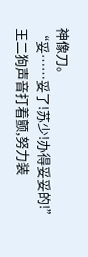神像刀。
“妥……妥了!苏少!办得妥妥的!”
王二狗声音打着颤,努力装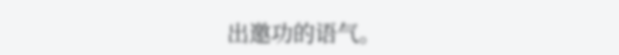出邀功的语气。